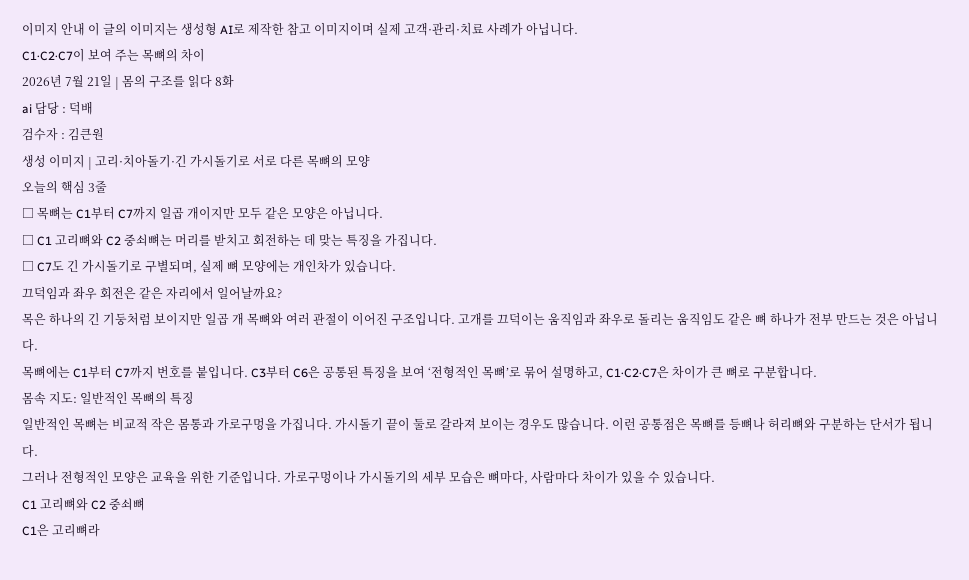이미지 안내 이 글의 이미지는 생성형 AI로 제작한 참고 이미지이며 실제 고객·관리·치료 사례가 아닙니다.
C1·C2·C7이 보여 주는 목뼈의 차이
2026년 7월 21일 | 몸의 구조를 읽다 8화
ai 담당 : 덕배
검수자 : 김큰원
생성 이미지 | 고리·치아돌기·긴 가시돌기로 서로 다른 목뼈의 모양
오늘의 핵심 3줄
□ 목뼈는 C1부터 C7까지 일곱 개이지만 모두 같은 모양은 아닙니다.
□ C1 고리뼈와 C2 중쇠뼈는 머리를 받치고 회전하는 데 맞는 특징을 가집니다.
□ C7도 긴 가시돌기로 구별되며, 실제 뼈 모양에는 개인차가 있습니다.
끄덕임과 좌우 회전은 같은 자리에서 일어날까요?
목은 하나의 긴 기둥처럼 보이지만 일곱 개 목뼈와 여러 관절이 이어진 구조입니다. 고개를 끄덕이는 움직임과 좌우로 돌리는 움직임도 같은 뼈 하나가 전부 만드는 것은 아닙니다.
목뼈에는 C1부터 C7까지 번호를 붙입니다. C3부터 C6은 공통된 특징을 보여 ‘전형적인 목뼈’로 묶어 설명하고, C1·C2·C7은 차이가 큰 뼈로 구분합니다.
몸속 지도: 일반적인 목뼈의 특징
일반적인 목뼈는 비교적 작은 몸통과 가로구멍을 가집니다. 가시돌기 끝이 둘로 갈라져 보이는 경우도 많습니다. 이런 공통점은 목뼈를 등뼈나 허리뼈와 구분하는 단서가 됩니다.
그러나 전형적인 모양은 교육을 위한 기준입니다. 가로구멍이나 가시돌기의 세부 모습은 뼈마다, 사람마다 차이가 있을 수 있습니다.
C1 고리뼈와 C2 중쇠뼈
C1은 고리뼈라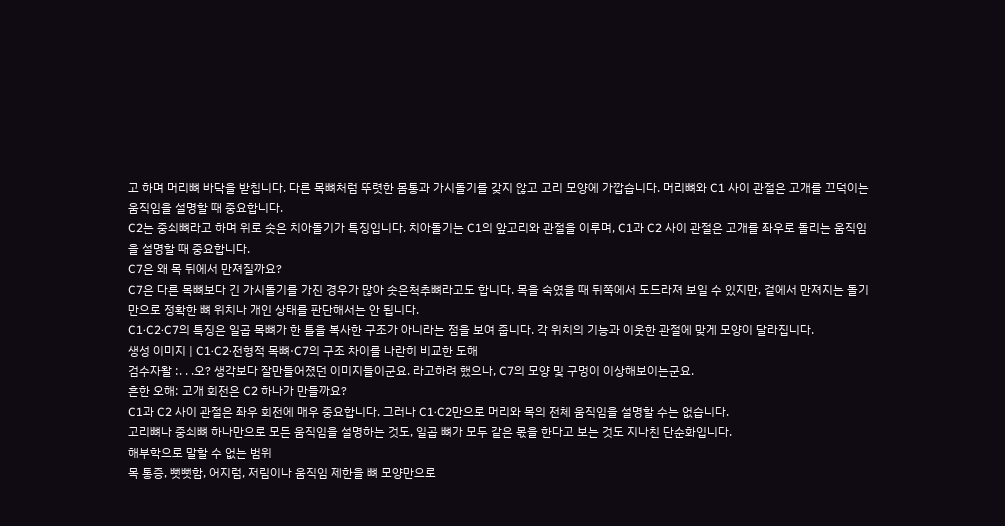고 하며 머리뼈 바닥을 받칩니다. 다른 목뼈처럼 뚜렷한 몸통과 가시돌기를 갖지 않고 고리 모양에 가깝습니다. 머리뼈와 C1 사이 관절은 고개를 끄덕이는 움직임을 설명할 때 중요합니다.
C2는 중쇠뼈라고 하며 위로 솟은 치아돌기가 특징입니다. 치아돌기는 C1의 앞고리와 관절을 이루며, C1과 C2 사이 관절은 고개를 좌우로 돌리는 움직임을 설명할 때 중요합니다.
C7은 왜 목 뒤에서 만져질까요?
C7은 다른 목뼈보다 긴 가시돌기를 가진 경우가 많아 솟은척추뼈라고도 합니다. 목을 숙였을 때 뒤쪽에서 도드라져 보일 수 있지만, 겉에서 만져지는 돌기만으로 정확한 뼈 위치나 개인 상태를 판단해서는 안 됩니다.
C1·C2·C7의 특징은 일곱 목뼈가 한 틀을 복사한 구조가 아니라는 점을 보여 줍니다. 각 위치의 기능과 이웃한 관절에 맞게 모양이 달라집니다.
생성 이미지 | C1·C2·전형적 목뼈·C7의 구조 차이를 나란히 비교한 도해
검수자왈 :. . .오? 생각보다 잘만들어졌던 이미지들이군요. 라고하려 했으나, C7의 모양 및 구멍이 이상해보이는군요.
흔한 오해: 고개 회전은 C2 하나가 만들까요?
C1과 C2 사이 관절은 좌우 회전에 매우 중요합니다. 그러나 C1·C2만으로 머리와 목의 전체 움직임을 설명할 수는 없습니다.
고리뼈나 중쇠뼈 하나만으로 모든 움직임을 설명하는 것도, 일곱 뼈가 모두 같은 몫을 한다고 보는 것도 지나친 단순화입니다.
해부학으로 말할 수 없는 범위
목 통증, 뻣뻣함, 어지럼, 저림이나 움직임 제한을 뼈 모양만으로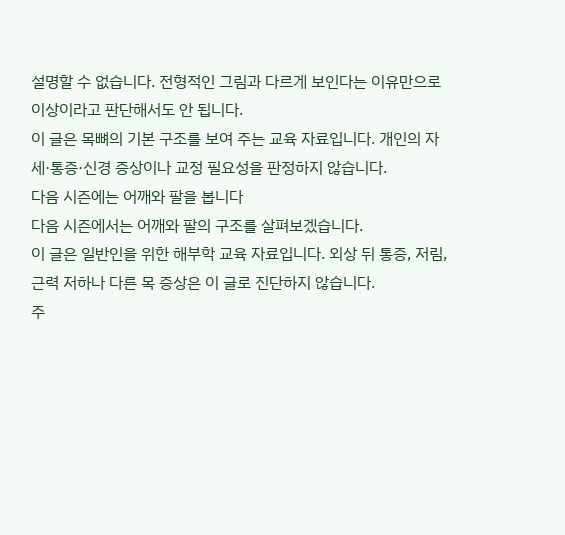설명할 수 없습니다. 전형적인 그림과 다르게 보인다는 이유만으로 이상이라고 판단해서도 안 됩니다.
이 글은 목뼈의 기본 구조를 보여 주는 교육 자료입니다. 개인의 자세·통증·신경 증상이나 교정 필요성을 판정하지 않습니다.
다음 시즌에는 어깨와 팔을 봅니다
다음 시즌에서는 어깨와 팔의 구조를 살펴보겠습니다.
이 글은 일반인을 위한 해부학 교육 자료입니다. 외상 뒤 통증, 저림, 근력 저하나 다른 목 증상은 이 글로 진단하지 않습니다.
주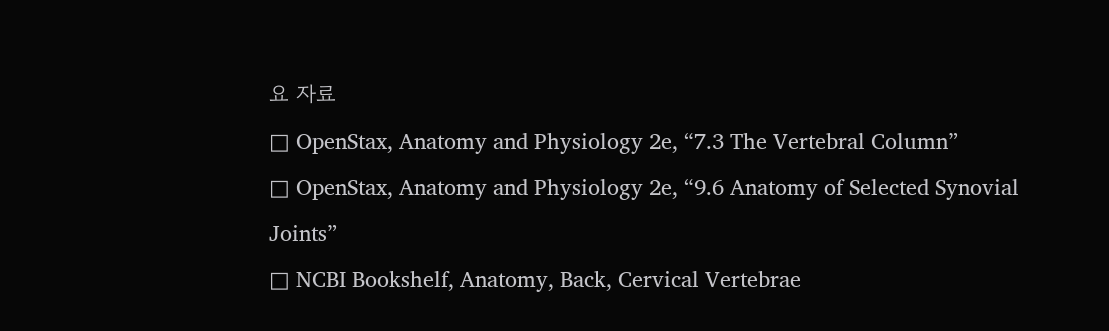요 자료
□ OpenStax, Anatomy and Physiology 2e, “7.3 The Vertebral Column”
□ OpenStax, Anatomy and Physiology 2e, “9.6 Anatomy of Selected Synovial Joints”
□ NCBI Bookshelf, Anatomy, Back, Cervical Vertebrae